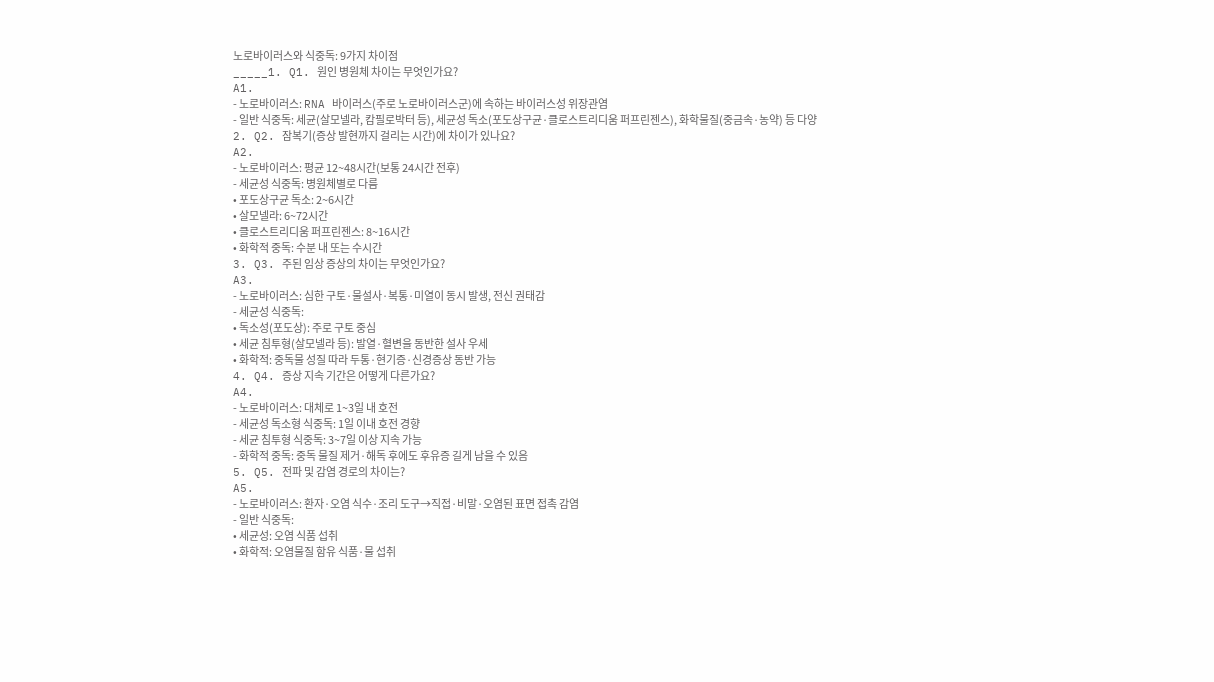노로바이러스와 식중독: 9가지 차이점
_____1. Q1. 원인 병원체 차이는 무엇인가요?
A1.
- 노로바이러스: RNA 바이러스(주로 노로바이러스군)에 속하는 바이러스성 위장관염
- 일반 식중독: 세균(살모넬라, 캄필로박터 등), 세균성 독소(포도상구균·클로스트리디움 퍼프린젠스), 화학물질(중금속·농약) 등 다양
2. Q2. 잠복기(증상 발현까지 걸리는 시간)에 차이가 있나요?
A2.
- 노로바이러스: 평균 12~48시간(보통 24시간 전후)
- 세균성 식중독: 병원체별로 다름
• 포도상구균 독소: 2~6시간
• 살모넬라: 6~72시간
• 클로스트리디움 퍼프린젠스: 8~16시간
• 화학적 중독: 수분 내 또는 수시간
3. Q3. 주된 임상 증상의 차이는 무엇인가요?
A3.
- 노로바이러스: 심한 구토·물설사·복통·미열이 동시 발생, 전신 권태감
- 세균성 식중독:
• 독소성(포도상): 주로 구토 중심
• 세균 침투형(살모넬라 등): 발열·혈변을 동반한 설사 우세
• 화학적: 중독물 성질 따라 두통·현기증·신경증상 동반 가능
4. Q4. 증상 지속 기간은 어떻게 다른가요?
A4.
- 노로바이러스: 대체로 1~3일 내 호전
- 세균성 독소형 식중독: 1일 이내 호전 경향
- 세균 침투형 식중독: 3~7일 이상 지속 가능
- 화학적 중독: 중독 물질 제거·해독 후에도 후유증 길게 남을 수 있음
5. Q5. 전파 및 감염 경로의 차이는?
A5.
- 노로바이러스: 환자·오염 식수·조리 도구→직접·비말·오염된 표면 접촉 감염
- 일반 식중독:
• 세균성: 오염 식품 섭취
• 화학적: 오염물질 함유 식품·물 섭취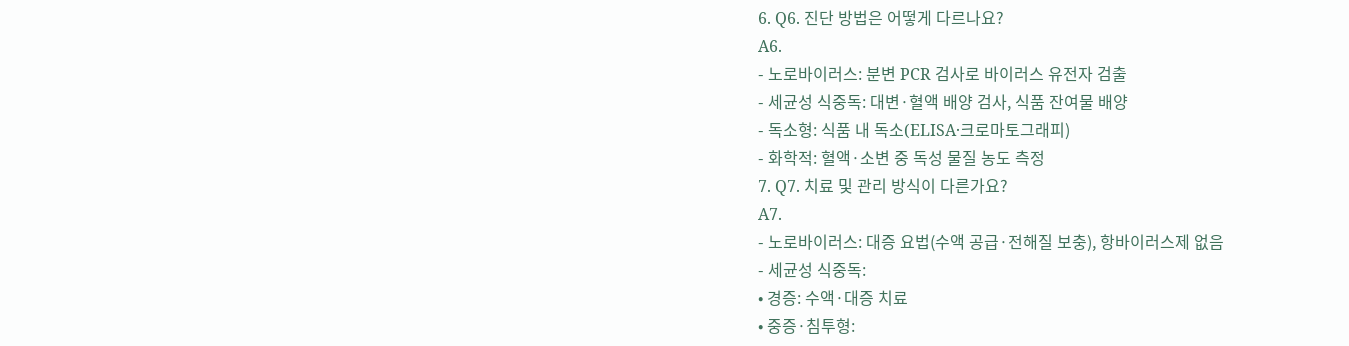6. Q6. 진단 방법은 어떻게 다르나요?
A6.
- 노로바이러스: 분변 PCR 검사로 바이러스 유전자 검출
- 세균성 식중독: 대변·혈액 배양 검사, 식품 잔여물 배양
- 독소형: 식품 내 독소(ELISA·크로마토그래피)
- 화학적: 혈액·소변 중 독성 물질 농도 측정
7. Q7. 치료 및 관리 방식이 다른가요?
A7.
- 노로바이러스: 대증 요법(수액 공급·전해질 보충), 항바이러스제 없음
- 세균성 식중독:
• 경증: 수액·대증 치료
• 중증·침투형: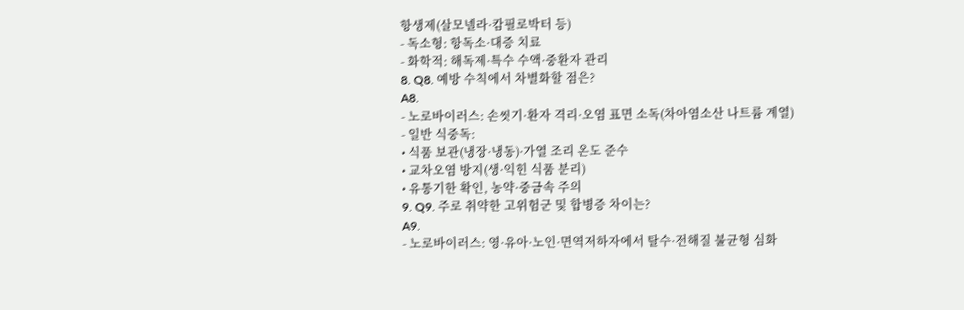항생제(살모넬라·캄필로박터 등)
- 독소형: 항독소·대증 치료
- 화학적: 해독제·특수 수액·중환자 관리
8. Q8. 예방 수칙에서 차별화할 점은?
A8.
- 노로바이러스: 손씻기·환자 격리·오염 표면 소독(차아염소산 나트륨 계열)
- 일반 식중독:
• 식품 보관(냉장·냉동)·가열 조리 온도 준수
• 교차오염 방지(생·익힌 식품 분리)
• 유통기한 확인, 농약·중금속 주의
9. Q9. 주로 취약한 고위험군 및 합병증 차이는?
A9.
- 노로바이러스: 영·유아·노인·면역저하자에서 탈수·전해질 불균형 심화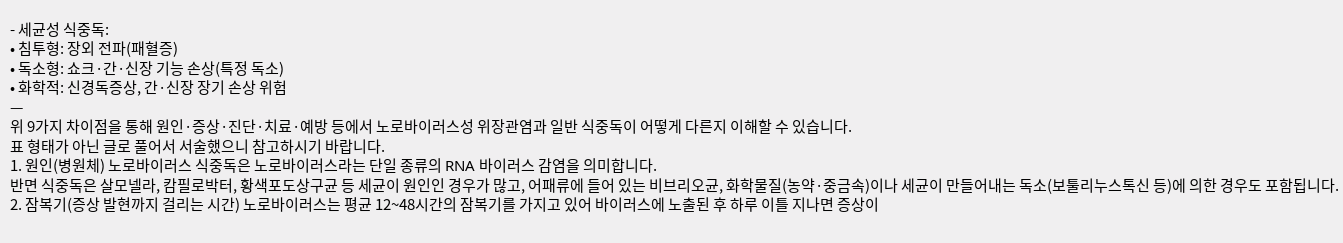- 세균성 식중독:
• 침투형: 장외 전파(패혈증)
• 독소형: 쇼크·간·신장 기능 손상(특정 독소)
• 화학적: 신경독증상, 간·신장 장기 손상 위험
—
위 9가지 차이점을 통해 원인·증상·진단·치료·예방 등에서 노로바이러스성 위장관염과 일반 식중독이 어떻게 다른지 이해할 수 있습니다.
표 형태가 아닌 글로 풀어서 서술했으니 참고하시기 바랍니다.
1. 원인(병원체) 노로바이러스 식중독은 노로바이러스라는 단일 종류의 RNA 바이러스 감염을 의미합니다.
반면 식중독은 살모넬라, 캄필로박터, 황색포도상구균 등 세균이 원인인 경우가 많고, 어패류에 들어 있는 비브리오균, 화학물질(농약·중금속)이나 세균이 만들어내는 독소(보툴리누스톡신 등)에 의한 경우도 포함됩니다.
2. 잠복기(증상 발현까지 걸리는 시간) 노로바이러스는 평균 12~48시간의 잠복기를 가지고 있어 바이러스에 노출된 후 하루 이틀 지나면 증상이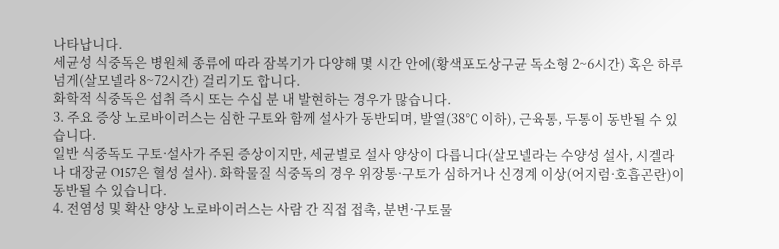나타납니다.
세균성 식중독은 병원체 종류에 따라 잠복기가 다양해 몇 시간 안에(황색포도상구균 독소형 2~6시간) 혹은 하루 넘게(살모넬라 8~72시간) 걸리기도 합니다.
화학적 식중독은 섭취 즉시 또는 수십 분 내 발현하는 경우가 많습니다.
3. 주요 증상 노로바이러스는 심한 구토와 함께 설사가 동반되며, 발열(38℃ 이하), 근육통, 두통이 동반될 수 있습니다.
일반 식중독도 구토·설사가 주된 증상이지만, 세균별로 설사 양상이 다릅니다(살모넬라는 수양성 설사, 시겔라나 대장균 O157은 혈성 설사). 화학물질 식중독의 경우 위장통·구토가 심하거나 신경계 이상(어지럼·호흡곤란)이 동반될 수 있습니다.
4. 전염성 및 확산 양상 노로바이러스는 사람 간 직접 접촉, 분변·구토물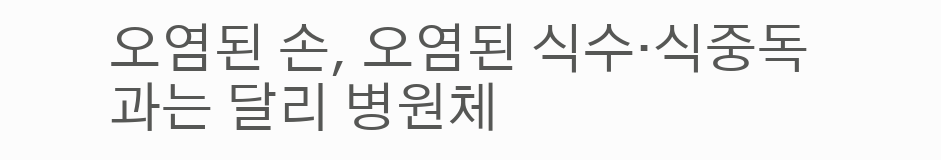오염된 손, 오염된 식수·식중독과는 달리 병원체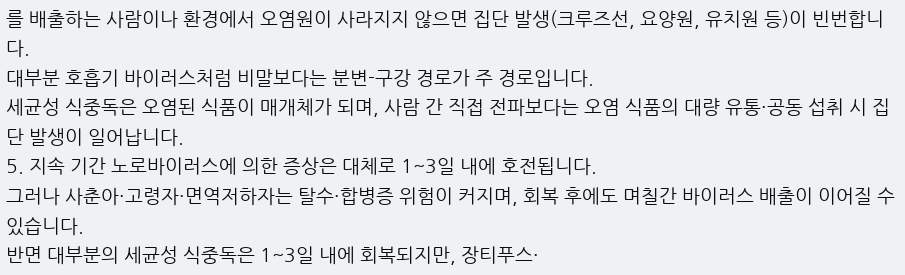를 배출하는 사람이나 환경에서 오염원이 사라지지 않으면 집단 발생(크루즈선, 요양원, 유치원 등)이 빈번합니다.
대부분 호흡기 바이러스처럼 비말보다는 분변-구강 경로가 주 경로입니다.
세균성 식중독은 오염된 식품이 매개체가 되며, 사람 간 직접 전파보다는 오염 식품의 대량 유통·공동 섭취 시 집단 발생이 일어납니다.
5. 지속 기간 노로바이러스에 의한 증상은 대체로 1~3일 내에 호전됩니다.
그러나 사춘아·고령자·면역저하자는 탈수·합병증 위험이 커지며, 회복 후에도 며칠간 바이러스 배출이 이어질 수 있습니다.
반면 대부분의 세균성 식중독은 1~3일 내에 회복되지만, 장티푸스·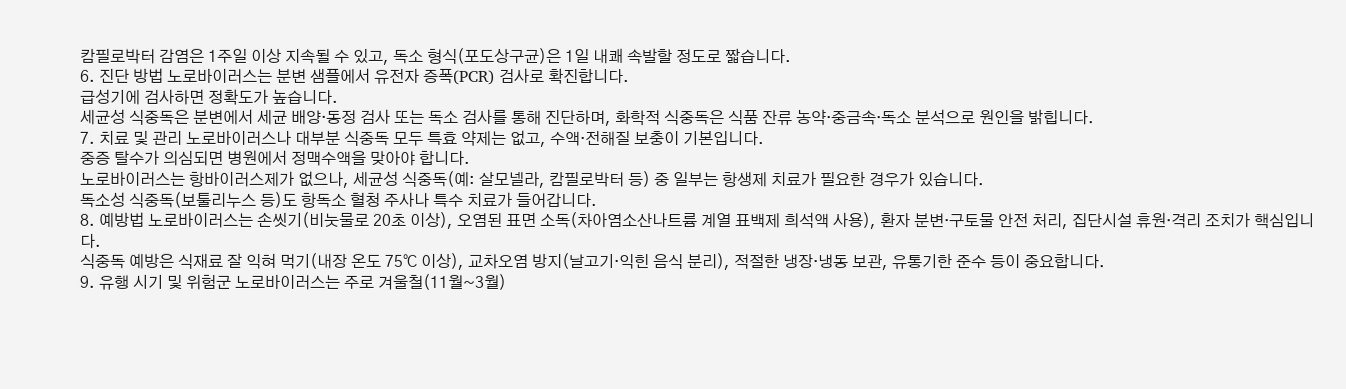캄필로박터 감염은 1주일 이상 지속될 수 있고, 독소 형식(포도상구균)은 1일 내쾌 속발할 정도로 짧습니다.
6. 진단 방법 노로바이러스는 분변 샘플에서 유전자 증폭(PCR) 검사로 확진합니다.
급성기에 검사하면 정확도가 높습니다.
세균성 식중독은 분변에서 세균 배양·동정 검사 또는 독소 검사를 통해 진단하며, 화학적 식중독은 식품 잔류 농약·중금속·독소 분석으로 원인을 밝힙니다.
7. 치료 및 관리 노로바이러스나 대부분 식중독 모두 특효 약제는 없고, 수액·전해질 보충이 기본입니다.
중증 탈수가 의심되면 병원에서 정맥수액을 맞아야 합니다.
노로바이러스는 항바이러스제가 없으나, 세균성 식중독(예: 살모넬라, 캄필로박터 등) 중 일부는 항생제 치료가 필요한 경우가 있습니다.
독소성 식중독(보툴리누스 등)도 항독소 혈청 주사나 특수 치료가 들어갑니다.
8. 예방법 노로바이러스는 손씻기(비눗물로 20초 이상), 오염된 표면 소독(차아염소산나트륨 계열 표백제 희석액 사용), 환자 분변·구토물 안전 처리, 집단시설 휴원·격리 조치가 핵심입니다.
식중독 예방은 식재료 잘 익혀 먹기(내장 온도 75℃ 이상), 교차오염 방지(날고기·익힌 음식 분리), 적절한 냉장·냉동 보관, 유통기한 준수 등이 중요합니다.
9. 유행 시기 및 위험군 노로바이러스는 주로 겨울철(11월~3월)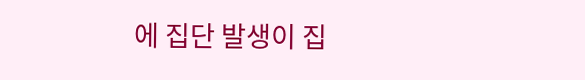에 집단 발생이 집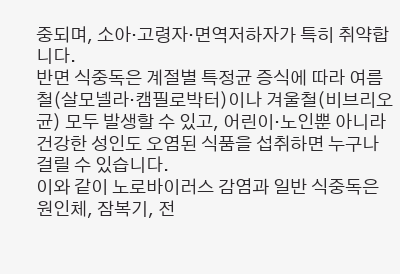중되며, 소아·고령자·면역저하자가 특히 취약합니다.
반면 식중독은 계절별 특정균 증식에 따라 여름철(살모넬라·캠필로박터)이나 겨울철(비브리오균) 모두 발생할 수 있고, 어린이·노인뿐 아니라 건강한 성인도 오염된 식품을 섭취하면 누구나 걸릴 수 있습니다.
이와 같이 노로바이러스 감염과 일반 식중독은 원인체, 잠복기, 전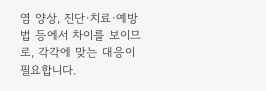염 양상, 진단·치료·예방법 등에서 차이를 보이므로, 각각에 맞는 대응이 필요합니다.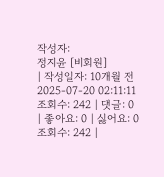작성자:
정지윤 [비회원]
| 작성일자: 10개월 전
2025-07-20 02:11:11
조회수: 242 | 댓글: 0 | 좋아요: 0 | 싫어요: 0
조회수: 242 |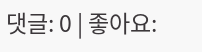댓글: 0 | 좋아요: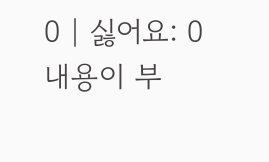0 | 싫어요: 0
내용이 부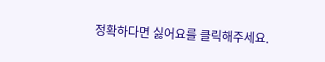정확하다면 싫어요를 클릭해주세요.